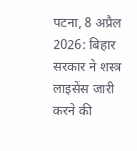पटना, 8 अप्रैल 2026: बिहार सरकार ने शस्त्र लाइसेंस जारी करने की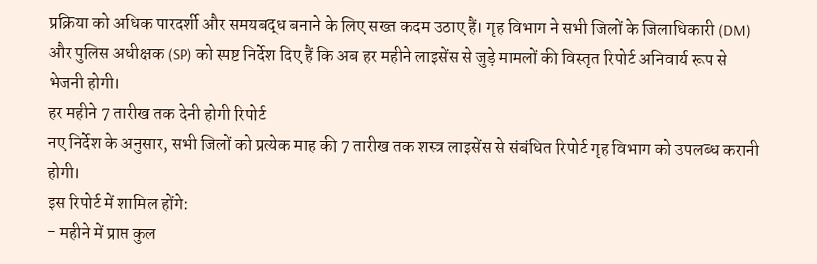प्रक्रिया को अधिक पारदर्शी और समयबद्ध बनाने के लिए सख्त कदम उठाए हैं। गृह विभाग ने सभी जिलों के जिलाधिकारी (DM) और पुलिस अधीक्षक (SP) को स्पष्ट निर्देश दिए हैं कि अब हर महीने लाइसेंस से जुड़े मामलों की विस्तृत रिपोर्ट अनिवार्य रूप से भेजनी होगी।
हर महीने 7 तारीख तक देनी होगी रिपोर्ट
नए निर्देश के अनुसार, सभी जिलों को प्रत्येक माह की 7 तारीख तक शस्त्र लाइसेंस से संबंधित रिपोर्ट गृह विभाग को उपलब्ध करानी होगी।
इस रिपोर्ट में शामिल होंगे:
- महीने में प्राप्त कुल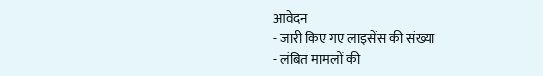आवेदन
- जारी किए गए लाइसेंस की संख्या
- लंबित मामलों की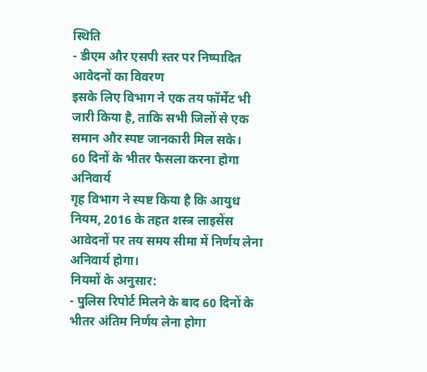स्थिति
- डीएम और एसपी स्तर पर निष्पादित आवेदनों का विवरण
इसके लिए विभाग ने एक तय फॉर्मेट भी जारी किया है, ताकि सभी जिलों से एक समान और स्पष्ट जानकारी मिल सके।
60 दिनों के भीतर फैसला करना होगा अनिवार्य
गृह विभाग ने स्पष्ट किया है कि आयुध नियम, 2016 के तहत शस्त्र लाइसेंस आवेदनों पर तय समय सीमा में निर्णय लेना अनिवार्य होगा।
नियमों के अनुसार:
- पुलिस रिपोर्ट मिलने के बाद 60 दिनों के भीतर अंतिम निर्णय लेना होगा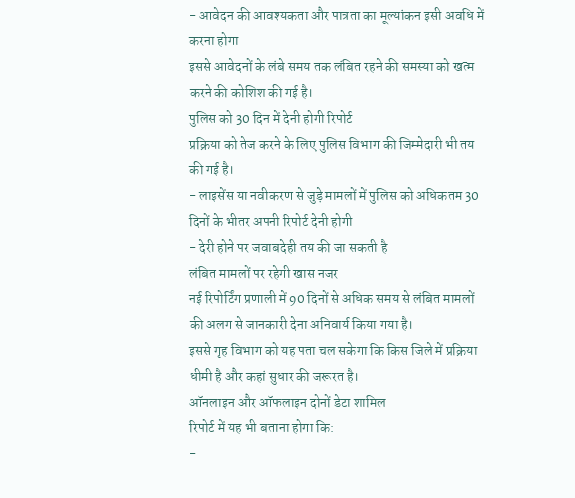- आवेदन की आवश्यकता और पात्रता का मूल्यांकन इसी अवधि में करना होगा
इससे आवेदनों के लंबे समय तक लंबित रहने की समस्या को खत्म करने की कोशिश की गई है।
पुलिस को 30 दिन में देनी होगी रिपोर्ट
प्रक्रिया को तेज करने के लिए पुलिस विभाग की जिम्मेदारी भी तय की गई है।
- लाइसेंस या नवीकरण से जुड़े मामलों में पुलिस को अधिकतम 30 दिनों के भीतर अपनी रिपोर्ट देनी होगी
- देरी होने पर जवाबदेही तय की जा सकती है
लंबित मामलों पर रहेगी खास नजर
नई रिपोर्टिंग प्रणाली में 90 दिनों से अधिक समय से लंबित मामलों की अलग से जानकारी देना अनिवार्य किया गया है।
इससे गृह विभाग को यह पता चल सकेगा कि किस जिले में प्रक्रिया धीमी है और कहां सुधार की जरूरत है।
ऑनलाइन और ऑफलाइन दोनों डेटा शामिल
रिपोर्ट में यह भी बताना होगा कि:
-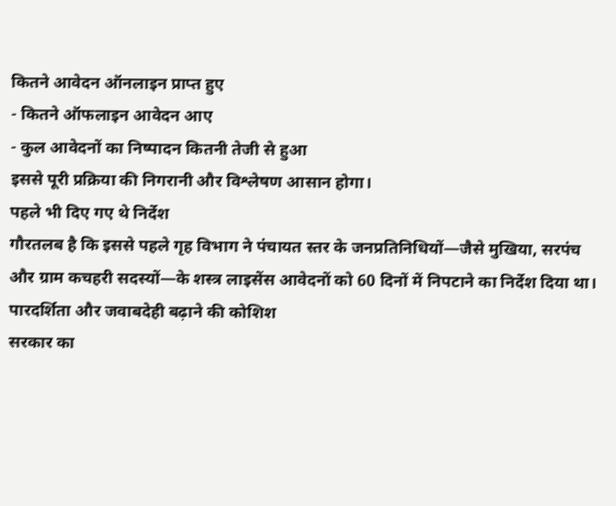कितने आवेदन ऑनलाइन प्राप्त हुए
- कितने ऑफलाइन आवेदन आए
- कुल आवेदनों का निष्पादन कितनी तेजी से हुआ
इससे पूरी प्रक्रिया की निगरानी और विश्लेषण आसान होगा।
पहले भी दिए गए थे निर्देश
गौरतलब है कि इससे पहले गृह विभाग ने पंचायत स्तर के जनप्रतिनिधियों—जैसे मुखिया, सरपंच और ग्राम कचहरी सदस्यों—के शस्त्र लाइसेंस आवेदनों को 60 दिनों में निपटाने का निर्देश दिया था।
पारदर्शिता और जवाबदेही बढ़ाने की कोशिश
सरकार का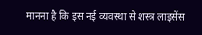मानना है कि इस नई व्यवस्था से शस्त्र लाइसेंस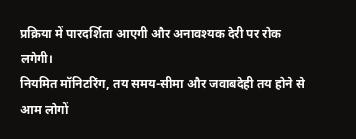प्रक्रिया में पारदर्शिता आएगी और अनावश्यक देरी पर रोक लगेगी।
नियमित मॉनिटरिंग, तय समय-सीमा और जवाबदेही तय होने से आम लोगों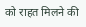को राहत मिलने की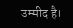उम्मीद है।